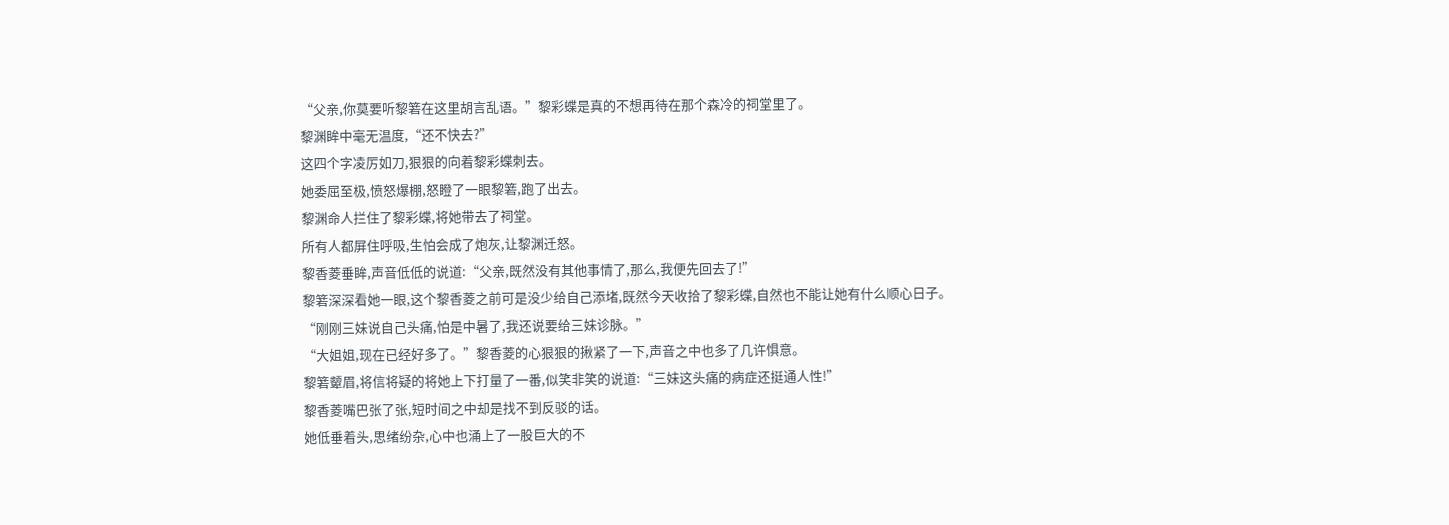“父亲,你莫要听黎箬在这里胡言乱语。”黎彩蝶是真的不想再待在那个森冷的祠堂里了。
黎渊眸中毫无温度,“还不快去?”
这四个字凌厉如刀,狠狠的向着黎彩蝶刺去。
她委屈至极,愤怒爆棚,怒瞪了一眼黎箬,跑了出去。
黎渊命人拦住了黎彩蝶,将她带去了祠堂。
所有人都屏住呼吸,生怕会成了炮灰,让黎渊迁怒。
黎香菱垂眸,声音低低的说道:“父亲,既然没有其他事情了,那么,我便先回去了!”
黎箬深深看她一眼,这个黎香菱之前可是没少给自己添堵,既然今天收拾了黎彩蝶,自然也不能让她有什么顺心日子。
“刚刚三妹说自己头痛,怕是中暑了,我还说要给三妹诊脉。”
“大姐姐,现在已经好多了。”黎香菱的心狠狠的揪紧了一下,声音之中也多了几许惧意。
黎箬颦眉,将信将疑的将她上下打量了一番,似笑非笑的说道:“三妹这头痛的病症还挺通人性!”
黎香菱嘴巴张了张,短时间之中却是找不到反驳的话。
她低垂着头,思绪纷杂,心中也涌上了一股巨大的不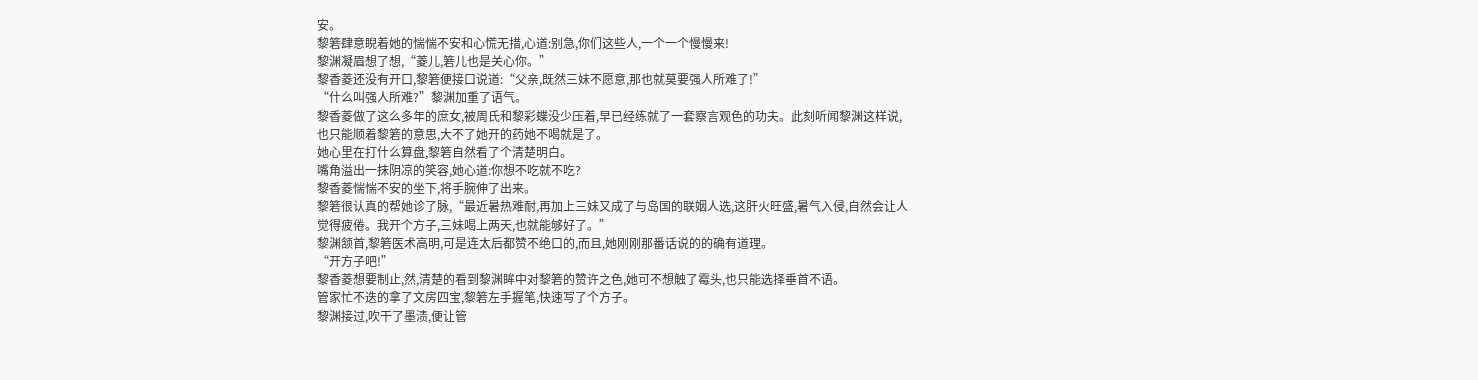安。
黎箬肆意睨着她的惴惴不安和心慌无措,心道:别急,你们这些人,一个一个慢慢来!
黎渊凝眉想了想,“菱儿,箬儿也是关心你。”
黎香菱还没有开口,黎箬便接口说道:“父亲,既然三妹不愿意,那也就莫要强人所难了!”
“什么叫强人所难?”黎渊加重了语气。
黎香菱做了这么多年的庶女,被周氏和黎彩蝶没少压着,早已经练就了一套察言观色的功夫。此刻听闻黎渊这样说,也只能顺着黎箬的意思,大不了她开的药她不喝就是了。
她心里在打什么算盘,黎箬自然看了个清楚明白。
嘴角溢出一抹阴凉的笑容,她心道:你想不吃就不吃?
黎香菱惴惴不安的坐下,将手腕伸了出来。
黎箬很认真的帮她诊了脉,“最近暑热难耐,再加上三妹又成了与岛国的联姻人选,这肝火旺盛,暑气入侵,自然会让人觉得疲倦。我开个方子,三妹喝上两天,也就能够好了。”
黎渊颔首,黎箬医术高明,可是连太后都赞不绝口的,而且,她刚刚那番话说的的确有道理。
“开方子吧!”
黎香菱想要制止,然,清楚的看到黎渊眸中对黎箬的赞许之色,她可不想触了霉头,也只能选择垂首不语。
管家忙不迭的拿了文房四宝,黎箬左手握笔,快速写了个方子。
黎渊接过,吹干了墨渍,便让管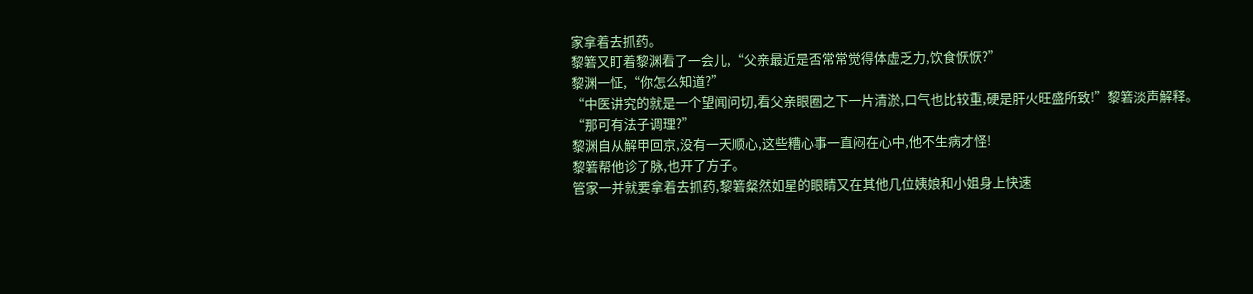家拿着去抓药。
黎箬又盯着黎渊看了一会儿,“父亲最近是否常常觉得体虚乏力,饮食恹恹?”
黎渊一怔,“你怎么知道?”
“中医讲究的就是一个望闻问切,看父亲眼圈之下一片清淤,口气也比较重,硬是肝火旺盛所致!”黎箬淡声解释。
“那可有法子调理?”
黎渊自从解甲回京,没有一天顺心,这些糟心事一直闷在心中,他不生病才怪!
黎箬帮他诊了脉,也开了方子。
管家一并就要拿着去抓药,黎箬粲然如星的眼睛又在其他几位姨娘和小姐身上快速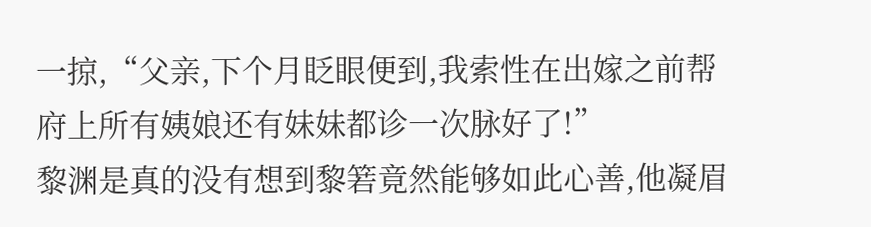一掠,“父亲,下个月眨眼便到,我索性在出嫁之前帮府上所有姨娘还有妹妹都诊一次脉好了!”
黎渊是真的没有想到黎箬竟然能够如此心善,他凝眉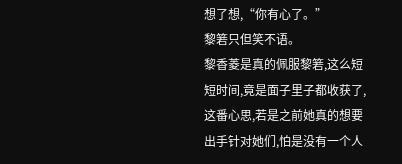想了想,“你有心了。”
黎箬只但笑不语。
黎香菱是真的佩服黎箬,这么短短时间,竟是面子里子都收获了,这番心思,若是之前她真的想要出手针对她们,怕是没有一个人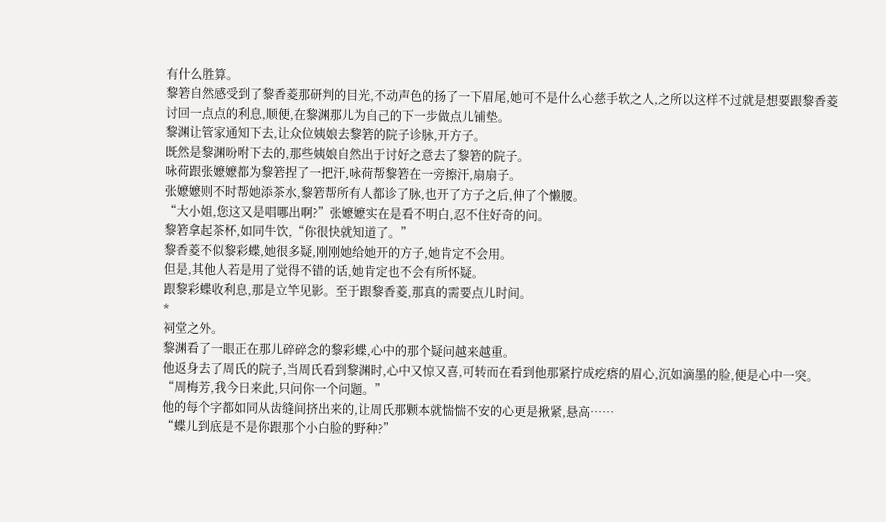有什么胜算。
黎箬自然感受到了黎香菱那研判的目光,不动声色的扬了一下眉尾,她可不是什么心慈手软之人,之所以这样不过就是想要跟黎香菱讨回一点点的利息,顺便,在黎渊那儿为自己的下一步做点儿铺垫。
黎渊让管家通知下去,让众位姨娘去黎箬的院子诊脉,开方子。
既然是黎渊吩咐下去的,那些姨娘自然出于讨好之意去了黎箬的院子。
咏荷跟张嬷嬷都为黎箬捏了一把汗,咏荷帮黎箬在一旁擦汗,扇扇子。
张嬷嬷则不时帮她添茶水,黎箬帮所有人都诊了脉,也开了方子之后,伸了个懒腰。
“大小姐,您这又是唱哪出啊?”张嬷嬷实在是看不明白,忍不住好奇的问。
黎箬拿起茶杯,如同牛饮,“你很快就知道了。”
黎香菱不似黎彩蝶,她很多疑,刚刚她给她开的方子,她肯定不会用。
但是,其他人若是用了觉得不错的话,她肯定也不会有所怀疑。
跟黎彩蝶收利息,那是立竿见影。至于跟黎香菱,那真的需要点儿时间。
*
祠堂之外。
黎渊看了一眼正在那儿碎碎念的黎彩蝶,心中的那个疑问越来越重。
他返身去了周氏的院子,当周氏看到黎渊时,心中又惊又喜,可转而在看到他那紧拧成疙瘩的眉心,沉如滴墨的脸,便是心中一突。
“周梅芳,我今日来此,只问你一个问题。”
他的每个字都如同从齿缝间挤出来的,让周氏那颗本就惴惴不安的心更是揪紧,悬高……
“蝶儿到底是不是你跟那个小白脸的野种?”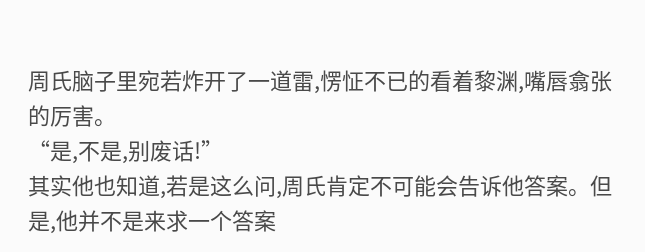周氏脑子里宛若炸开了一道雷,愣怔不已的看着黎渊,嘴唇翕张的厉害。
“是,不是,别废话!”
其实他也知道,若是这么问,周氏肯定不可能会告诉他答案。但是,他并不是来求一个答案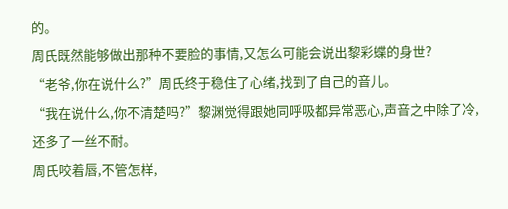的。
周氏既然能够做出那种不要脸的事情,又怎么可能会说出黎彩蝶的身世?
“老爷,你在说什么?”周氏终于稳住了心绪,找到了自己的音儿。
“我在说什么,你不清楚吗?”黎渊觉得跟她同呼吸都异常恶心,声音之中除了冷,还多了一丝不耐。
周氏咬着唇,不管怎样,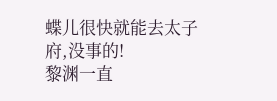蝶儿很快就能去太子府,没事的!
黎渊一直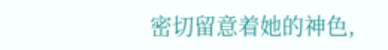密切留意着她的神色,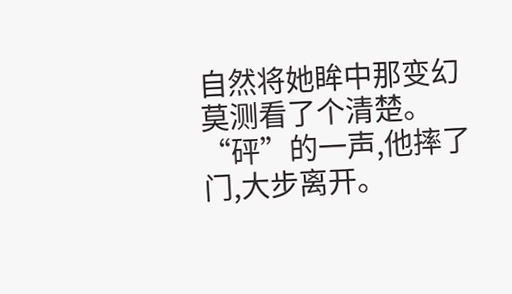自然将她眸中那变幻莫测看了个清楚。
“砰”的一声,他摔了门,大步离开。